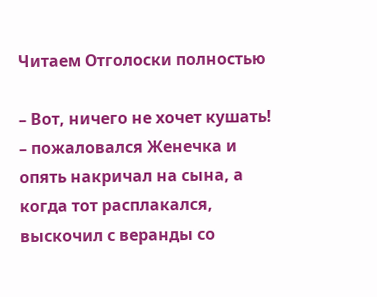Читаем Отголоски полностью

– Вот, ничего не хочет кушать! – пожаловался Женечка и опять накричал на сына, а когда тот расплакался, выскочил с веранды со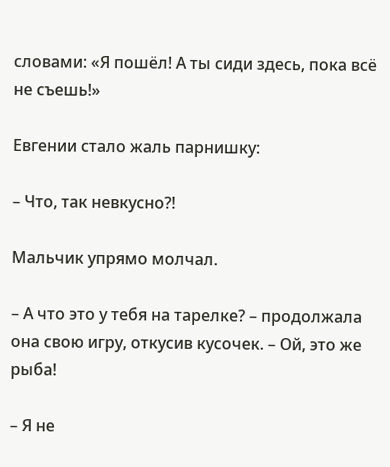словами: «Я пошёл! А ты сиди здесь, пока всё не съешь!»

Евгении стало жаль парнишку:

– Что, так невкусно?!

Мальчик упрямо молчал.

– А что это у тебя на тарелке? – продолжала она свою игру, откусив кусочек. – Ой, это же рыба!

– Я не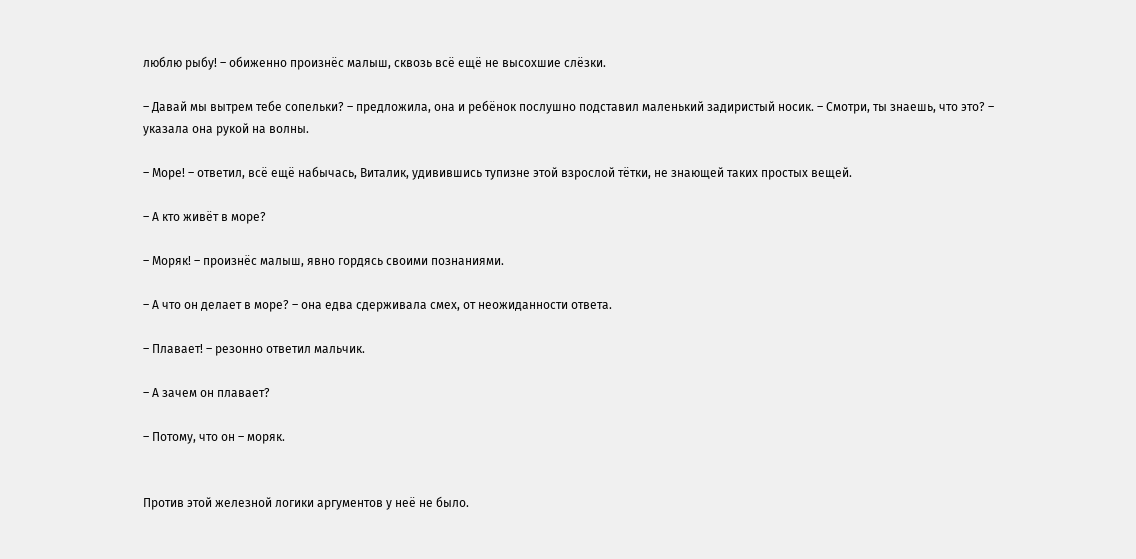люблю рыбу! – обиженно произнёс малыш, сквозь всё ещё не высохшие слёзки.

– Давай мы вытрем тебе сопельки? – предложила, она и ребёнок послушно подставил маленький задиристый носик. – Смотри, ты знаешь, что это? – указала она рукой на волны.

– Море! – ответил, всё ещё набычась, Виталик, удивившись тупизне этой взрослой тётки, не знающей таких простых вещей.

– А кто живёт в море?

– Моряк! – произнёс малыш, явно гордясь своими познаниями.

– А что он делает в море? – она едва сдерживала смех, от неожиданности ответа.

– Плавает! – резонно ответил мальчик.

– А зачем он плавает?

– Потому, что он – моряк.


Против этой железной логики аргументов у неё не было.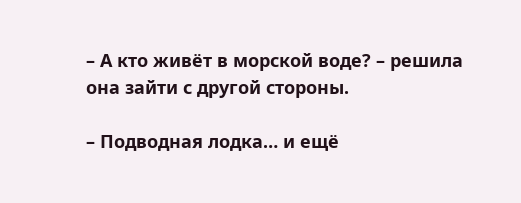– А кто живёт в морской воде? – решила она зайти с другой стороны.

– Подводная лодка… и ещё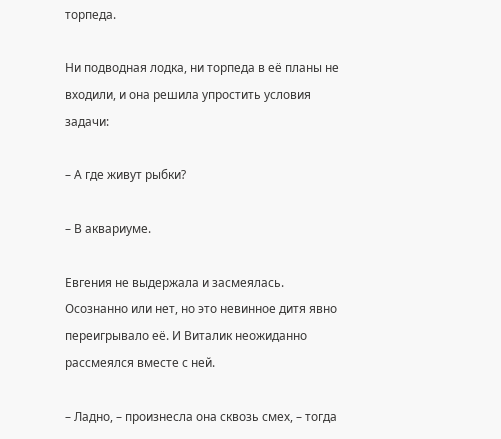торпеда.

Ни подводная лодка, ни торпеда в её планы не входили, и она решила упростить условия задачи:

– А где живут рыбки?

– В аквариуме.

Евгения не выдержала и засмеялась. Осознанно или нет, но это невинное дитя явно переигрывало её. И Виталик неожиданно рассмеялся вместе с ней.

– Ладно, – произнесла она сквозь смех, – тогда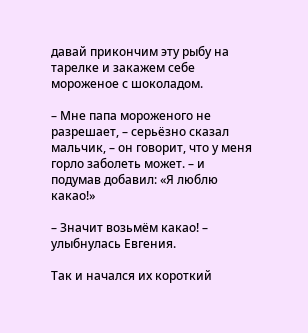давай прикончим эту рыбу на тарелке и закажем себе мороженое с шоколадом.

– Мне папа мороженого не разрешает, – серьёзно сказал мальчик, – он говорит, что у меня горло заболеть может. – и подумав добавил: «Я люблю какао!»

– Значит возьмём какао! – улыбнулась Евгения.

Так и начался их короткий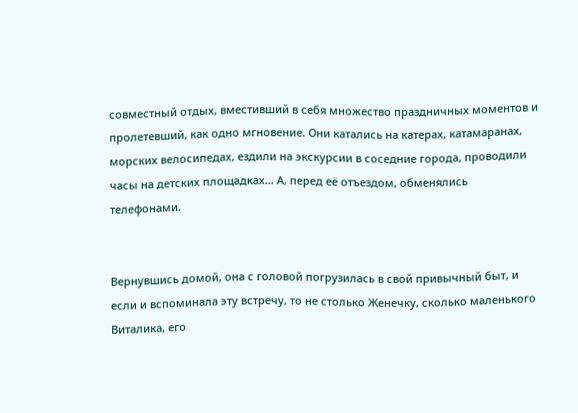совместный отдых, вместивший в себя множество праздничных моментов и пролетевший, как одно мгновение. Они катались на катерах, катамаранах, морских велосипедах, ездили на экскурсии в соседние города, проводили часы на детских площадках… А, перед её отъездом, обменялись телефонами.


Вернувшись домой, она с головой погрузилась в свой привычный быт, и если и вспоминала эту встречу, то не столько Женечку, сколько маленького Виталика, его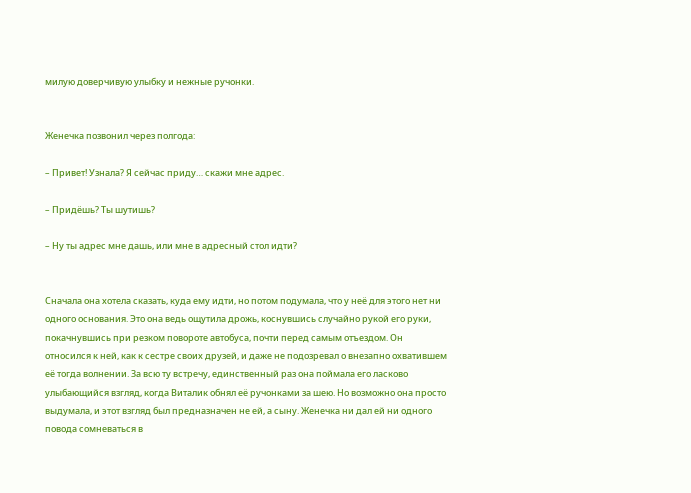милую доверчивую улыбку и нежные ручонки.


Женечка позвонил через полгода:

– Привет! Узнала? Я сейчас приду… скажи мне адрес.

– Придёшь? Ты шутишь?

– Ну ты адрес мне дашь, или мне в адресный стол идти?


Сначала она хотела сказать, куда ему идти, но потом подумала, что у неё для этого нет ни одного основания. Это она ведь ощутила дрожь, коснувшись случайно рукой его руки, покачнувшись при резком повороте автобуса, почти перед самым отъездом. Он относился к ней, как к сестре своих друзей, и даже не подозревал о внезапно охватившем её тогда волнении. За всю ту встречу, единственный раз она поймала его ласково улыбающийся взгляд, когда Виталик обнял её ручонками за шею. Но возможно она просто выдумала, и этот взгляд был предназначен не ей, а сыну. Женечка ни дал ей ни одного повода сомневаться в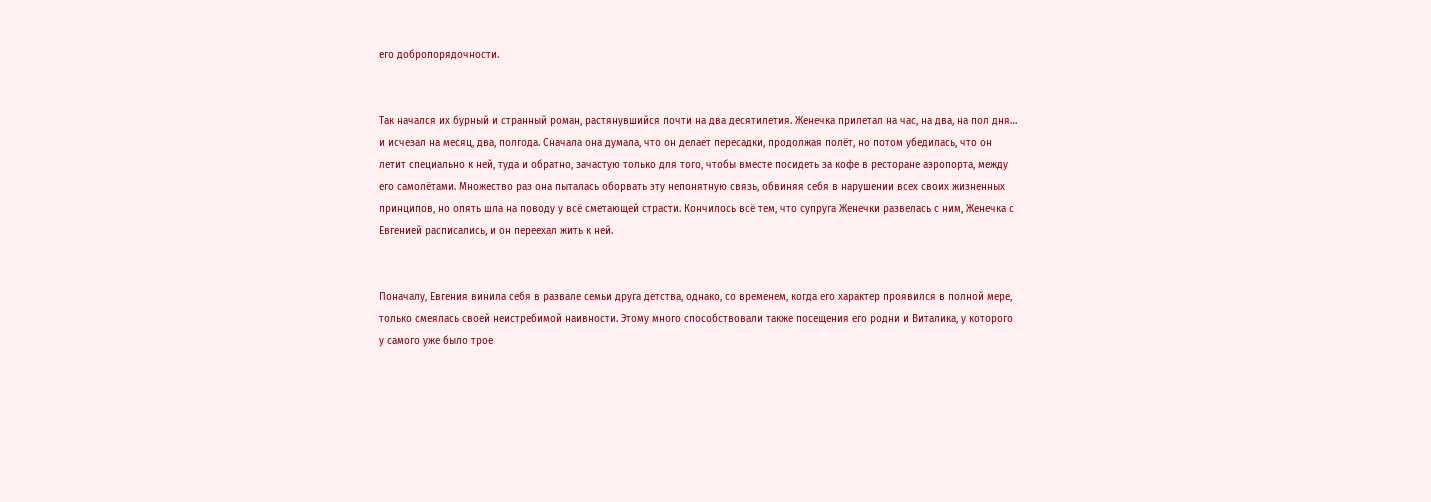его добропорядочности.


Так начался их бурный и странный роман, растянувшийся почти на два десятилетия. Женечка прилетал на час, на два, на пол дня… и исчезал на месяц, два, полгода. Сначала она думала, что он делает пересадки, продолжая полёт, но потом убедилась, что он летит специально к ней, туда и обратно, зачастую только для того, чтобы вместе посидеть за кофе в ресторане аэропорта, между его самолётами. Множество раз она пыталась оборвать эту непонятную связь, обвиняя себя в нарушении всех своих жизненных принципов, но опять шла на поводу у всё сметающей страсти. Кончилось всё тем, что супруга Женечки развелась с ним, Женечка с Евгенией расписались, и он переехал жить к ней.


Поначалу, Евгения винила себя в развале семьи друга детства, однако, со временем, когда его характер проявился в полной мере, только смеялась своей неистребимой наивности. Этому много способствовали также посещения его родни и Виталика, у которого у самого уже было трое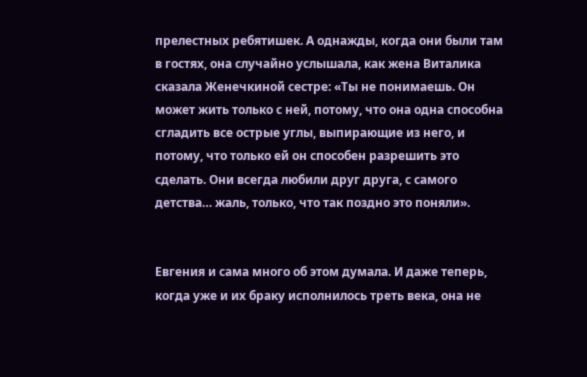прелестных ребятишек. А однажды, когда они были там в гостях, она случайно услышала, как жена Виталика сказала Женечкиной сестре: «Ты не понимаешь. Он может жить только с ней, потому, что она одна способна сгладить все острые углы, выпирающие из него, и потому, что только ей он способен разрешить это сделать. Они всегда любили друг друга, с самого детства… жаль, только, что так поздно это поняли».


Евгения и сама много об этом думала. И даже теперь, когда уже и их браку исполнилось треть века, она не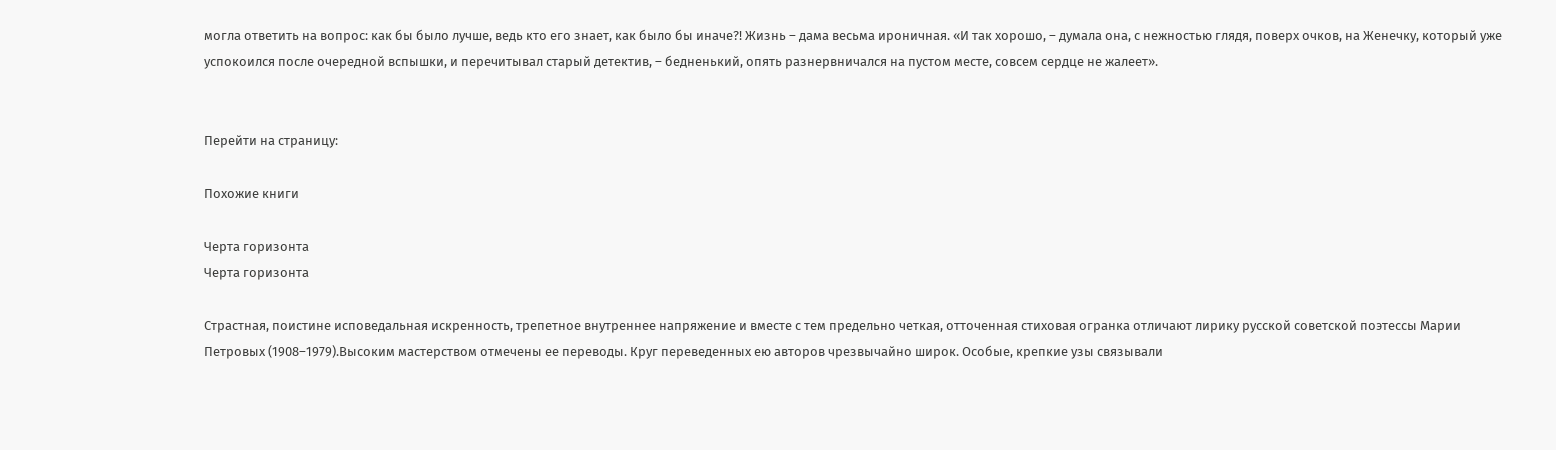могла ответить на вопрос: как бы было лучше, ведь кто его знает, как было бы иначе?! Жизнь – дама весьма ироничная. «И так хорошо, – думала она, с нежностью глядя, поверх очков, на Женечку, который уже успокоился после очередной вспышки, и перечитывал старый детектив, – бедненький, опять разнервничался на пустом месте, совсем сердце не жалеет».


Перейти на страницу:

Похожие книги

Черта горизонта
Черта горизонта

Страстная, поистине исповедальная искренность, трепетное внутреннее напряжение и вместе с тем предельно четкая, отточенная стиховая огранка отличают лирику русской советской поэтессы Марии Петровых (1908–1979).Высоким мастерством отмечены ее переводы. Круг переведенных ею авторов чрезвычайно широк. Особые, крепкие узы связывали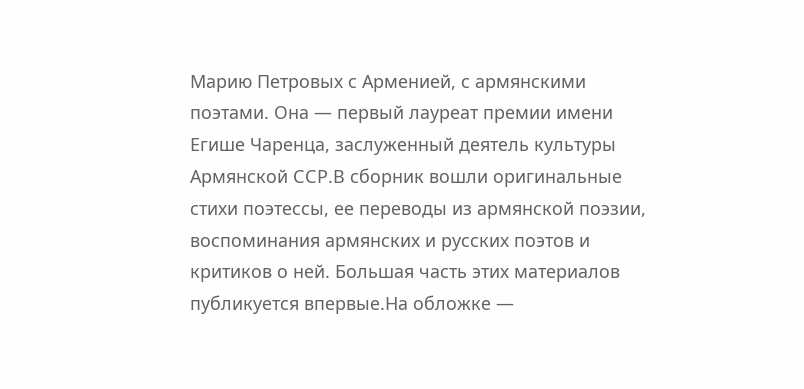Марию Петровых с Арменией, с армянскими поэтами. Она — первый лауреат премии имени Егише Чаренца, заслуженный деятель культуры Армянской ССР.В сборник вошли оригинальные стихи поэтессы, ее переводы из армянской поэзии, воспоминания армянских и русских поэтов и критиков о ней. Большая часть этих материалов публикуется впервые.На обложке —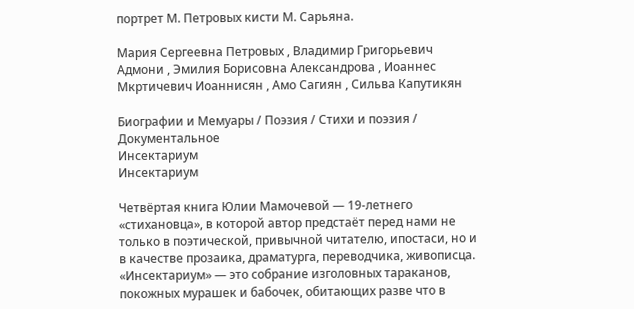портрет М. Петровых кисти М. Сарьяна.

Мария Сергеевна Петровых , Владимир Григорьевич Адмони , Эмилия Борисовна Александрова , Иоаннес Мкртичевич Иоаннисян , Амо Сагиян , Сильва Капутикян

Биографии и Мемуары / Поэзия / Стихи и поэзия / Документальное
Инсектариум
Инсектариум

Четвёртая книга Юлии Мамочевой — 19-летнего «стихановца», в которой автор предстаёт перед нами не только в поэтической, привычной читателю, ипостаси, но и в качестве прозаика, драматурга, переводчика, живописца. «Инсектариум» — это собрание изголовных тараканов, покожных мурашек и бабочек, обитающих разве что в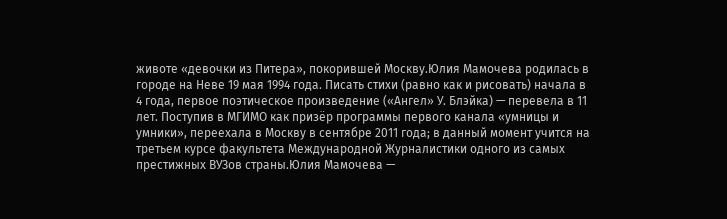животе «девочки из Питера», покорившей Москву.Юлия Мамочева родилась в городе на Неве 19 мая 1994 года. Писать стихи (равно как и рисовать) начала в 4 года, первое поэтическое произведение («Ангел» У. Блэйка) — перевела в 11 лет. Поступив в МГИМО как призёр программы первого канала «умницы и умники», переехала в Москву в сентябре 2011 года; в данный момент учится на третьем курсе факультета Международной Журналистики одного из самых престижных ВУЗов страны.Юлия Мамочева —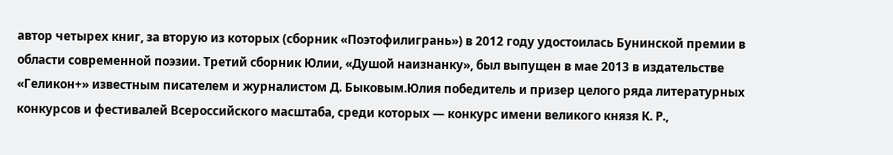автор четырех книг, за вторую из которых (сборник «Поэтофилигрань») в 2012 году удостоилась Бунинской премии в области современной поэзии. Третий сборник Юлии, «Душой наизнанку», был выпущен в мае 2013 в издательстве «Геликон+» известным писателем и журналистом Д. Быковым.Юлия победитель и призер целого ряда литературных конкурсов и фестивалей Всероссийского масштаба, среди которых — конкурс имени великого князя К. Р.,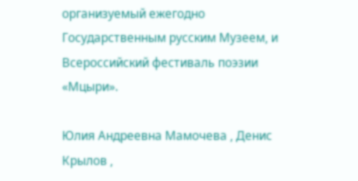организуемый ежегодно Государственным русским Музеем, и Всероссийский фестиваль поэзии «Мцыри».

Юлия Андреевна Мамочева , Денис Крылов ,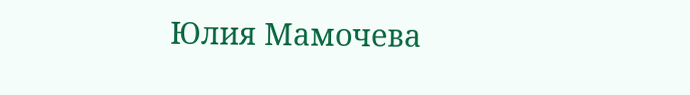Юлия Мамочева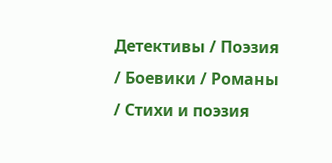Детективы / Поэзия / Боевики / Романы / Стихи и поэзия